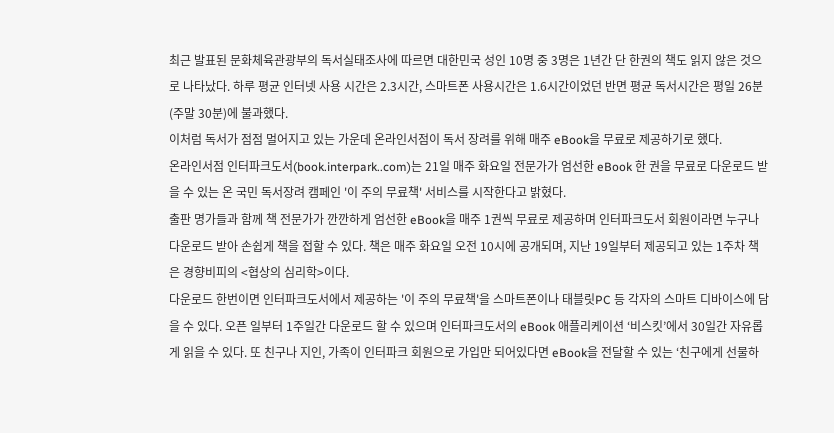최근 발표된 문화체육관광부의 독서실태조사에 따르면 대한민국 성인 10명 중 3명은 1년간 단 한권의 책도 읽지 않은 것으로 나타났다. 하루 평균 인터넷 사용 시간은 2.3시간, 스마트폰 사용시간은 1.6시간이었던 반면 평균 독서시간은 평일 26분(주말 30분)에 불과했다.
이처럼 독서가 점점 멀어지고 있는 가운데 온라인서점이 독서 장려를 위해 매주 eBook을 무료로 제공하기로 했다.
온라인서점 인터파크도서(book.interpark..com)는 21일 매주 화요일 전문가가 엄선한 eBook 한 권을 무료로 다운로드 받을 수 있는 온 국민 독서장려 캠페인 '이 주의 무료책' 서비스를 시작한다고 밝혔다.
출판 명가들과 함께 책 전문가가 깐깐하게 엄선한 eBook을 매주 1권씩 무료로 제공하며 인터파크도서 회원이라면 누구나 다운로드 받아 손쉽게 책을 접할 수 있다. 책은 매주 화요일 오전 10시에 공개되며, 지난 19일부터 제공되고 있는 1주차 책은 경향비피의 <협상의 심리학>이다.
다운로드 한번이면 인터파크도서에서 제공하는 '이 주의 무료책'을 스마트폰이나 태블릿PC 등 각자의 스마트 디바이스에 담을 수 있다. 오픈 일부터 1주일간 다운로드 할 수 있으며 인터파크도서의 eBook 애플리케이션 ‘비스킷’에서 30일간 자유롭게 읽을 수 있다. 또 친구나 지인, 가족이 인터파크 회원으로 가입만 되어있다면 eBook을 전달할 수 있는 ‘친구에게 선물하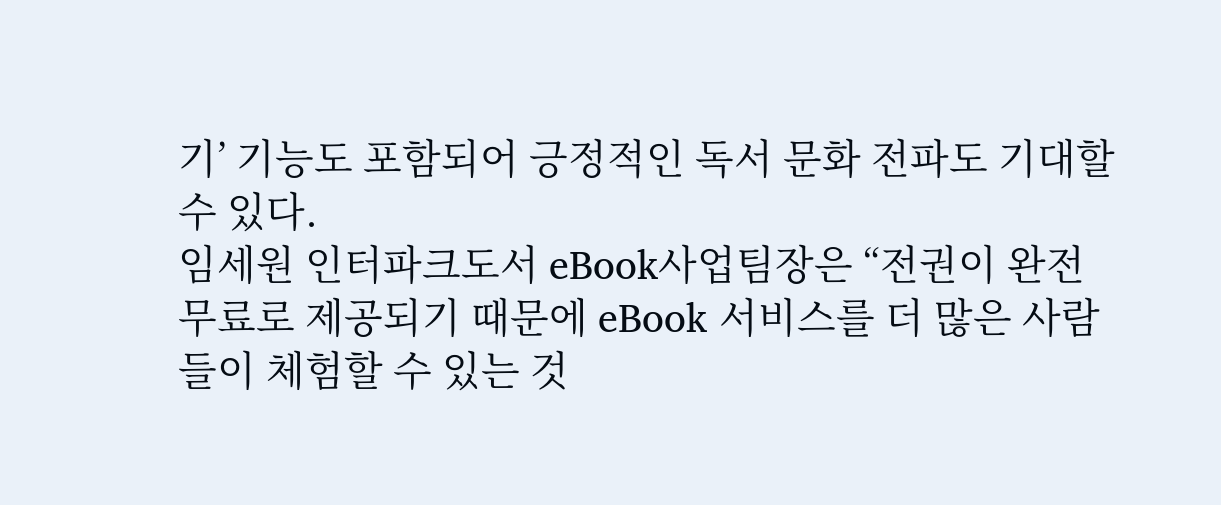기’ 기능도 포함되어 긍정적인 독서 문화 전파도 기대할 수 있다.
임세원 인터파크도서 eBook사업팀장은 “전권이 완전 무료로 제공되기 때문에 eBook 서비스를 더 많은 사람들이 체험할 수 있는 것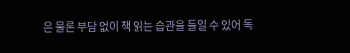은 물론 부담 없이 책 읽는 습관을 들일 수 있어 독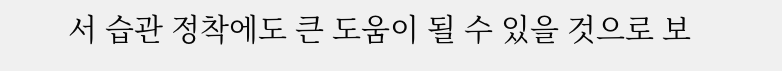서 습관 정착에도 큰 도움이 될 수 있을 것으로 보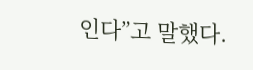인다”고 말했다.